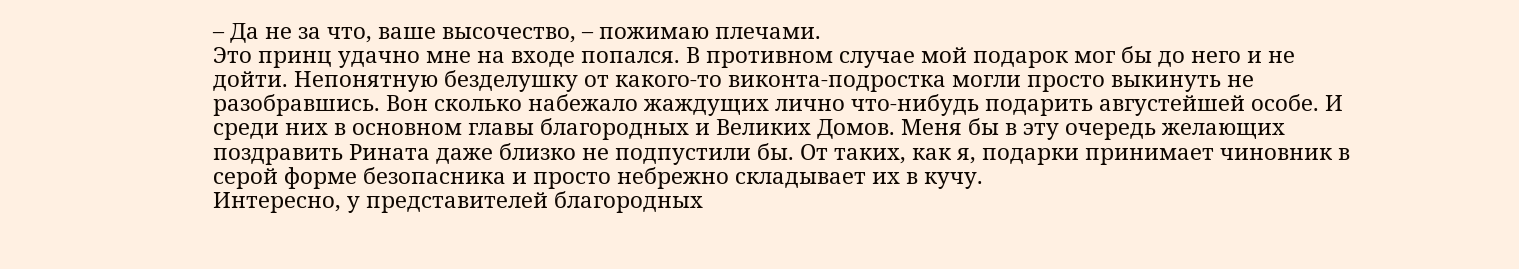– Да не за что, ваше высочество, – пожимаю плечами.
Это принц удачно мне на входе попался. В противном случае мой подарок мог бы до него и не дойти. Непонятную безделушку от какого-то виконта-подростка могли просто выкинуть не разобравшись. Вон сколько набежало жаждущих лично что-нибудь подарить августейшей особе. И среди них в основном главы благородных и Великих Домов. Меня бы в эту очередь желающих поздравить Рината даже близко не подпустили бы. От таких, как я, подарки принимает чиновник в серой форме безопасника и просто небрежно складывает их в кучу.
Интересно, у представителей благородных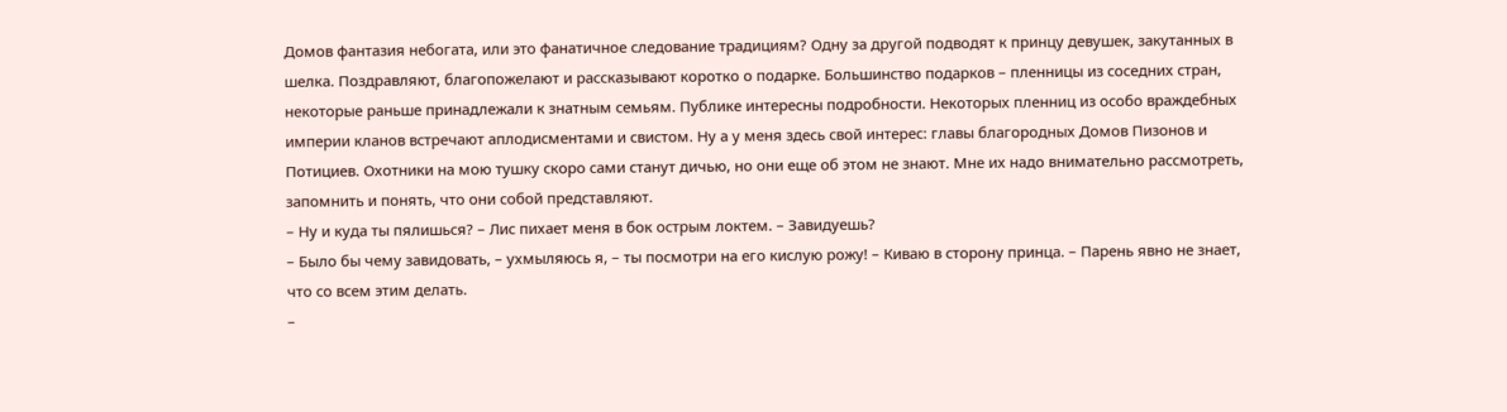Домов фантазия небогата, или это фанатичное следование традициям? Одну за другой подводят к принцу девушек, закутанных в шелка. Поздравляют, благопожелают и рассказывают коротко о подарке. Большинство подарков – пленницы из соседних стран, некоторые раньше принадлежали к знатным семьям. Публике интересны подробности. Некоторых пленниц из особо враждебных империи кланов встречают аплодисментами и свистом. Ну а у меня здесь свой интерес: главы благородных Домов Пизонов и Потициев. Охотники на мою тушку скоро сами станут дичью, но они еще об этом не знают. Мне их надо внимательно рассмотреть, запомнить и понять, что они собой представляют.
– Ну и куда ты пялишься? – Лис пихает меня в бок острым локтем. – Завидуешь?
– Было бы чему завидовать, – ухмыляюсь я, – ты посмотри на его кислую рожу! – Киваю в сторону принца. – Парень явно не знает, что со всем этим делать.
–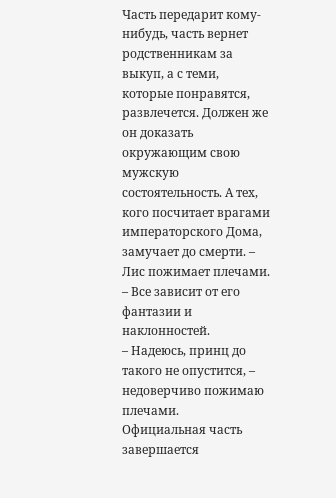Часть передарит кому-нибудь, часть вернет родственникам за выкуп, а с теми, которые понравятся, развлечется. Должен же он доказать окружающим свою мужскую состоятельность. А тех, кого посчитает врагами императорского Дома, замучает до смерти. – Лис пожимает плечами. – Все зависит от его фантазии и наклонностей.
– Надеюсь, принц до такого не опустится, – недоверчиво пожимаю плечами.
Официальная часть завершается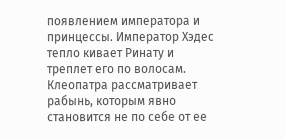появлением императора и принцессы. Император Хэдес тепло кивает Ринату и треплет его по волосам. Клеопатра рассматривает рабынь, которым явно становится не по себе от ее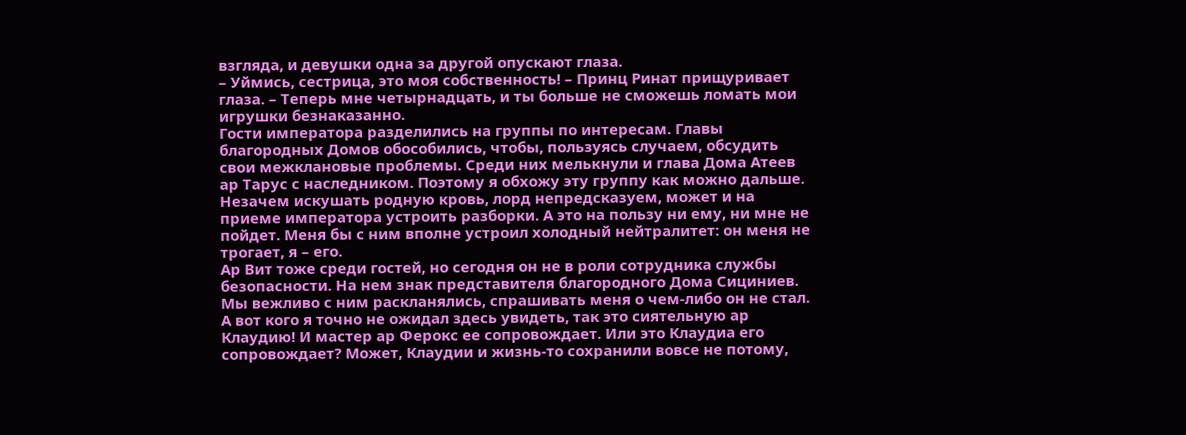взгляда, и девушки одна за другой опускают глаза.
– Уймись, сестрица, это моя собственность! – Принц Ринат прищуривает глаза. – Теперь мне четырнадцать, и ты больше не сможешь ломать мои игрушки безнаказанно.
Гости императора разделились на группы по интересам. Главы благородных Домов обособились, чтобы, пользуясь случаем, обсудить свои межклановые проблемы. Среди них мелькнули и глава Дома Атеев ар Тарус с наследником. Поэтому я обхожу эту группу как можно дальше. Незачем искушать родную кровь, лорд непредсказуем, может и на приеме императора устроить разборки. А это на пользу ни ему, ни мне не пойдет. Меня бы с ним вполне устроил холодный нейтралитет: он меня не трогает, я – его.
Ар Вит тоже среди гостей, но сегодня он не в роли сотрудника службы безопасности. На нем знак представителя благородного Дома Сициниев. Мы вежливо с ним раскланялись, спрашивать меня о чем-либо он не стал.
А вот кого я точно не ожидал здесь увидеть, так это сиятельную ар Клаудию! И мастер ар Ферокс ее сопровождает. Или это Клаудиа его сопровождает? Может, Клаудии и жизнь-то сохранили вовсе не потому,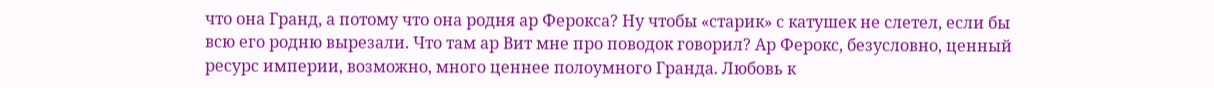что она Гранд, а потому что она родня ар Ферокса? Ну чтобы «старик» с катушек не слетел, если бы всю его родню вырезали. Что там ар Вит мне про поводок говорил? Ар Ферокс, безусловно, ценный ресурс империи, возможно, много ценнее полоумного Гранда. Любовь к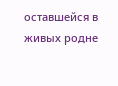оставшейся в живых родне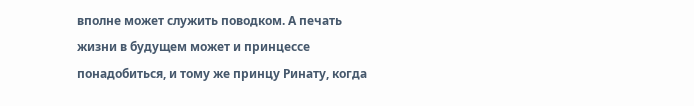вполне может служить поводком. А печать жизни в будущем может и принцессе понадобиться, и тому же принцу Ринату, когда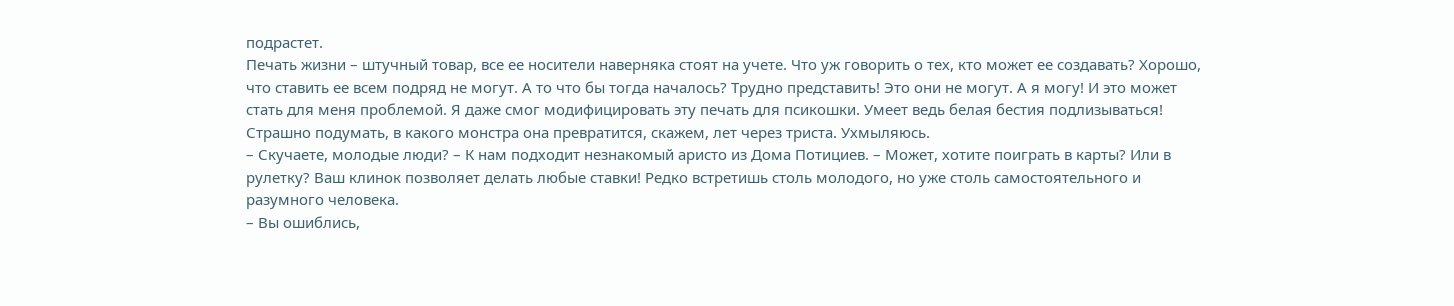подрастет.
Печать жизни – штучный товар, все ее носители наверняка стоят на учете. Что уж говорить о тех, кто может ее создавать? Хорошо, что ставить ее всем подряд не могут. А то что бы тогда началось? Трудно представить! Это они не могут. А я могу! И это может стать для меня проблемой. Я даже смог модифицировать эту печать для псикошки. Умеет ведь белая бестия подлизываться! Страшно подумать, в какого монстра она превратится, скажем, лет через триста. Ухмыляюсь.
– Скучаете, молодые люди? – К нам подходит незнакомый аристо из Дома Потициев. – Может, хотите поиграть в карты? Или в рулетку? Ваш клинок позволяет делать любые ставки! Редко встретишь столь молодого, но уже столь самостоятельного и разумного человека.
– Вы ошиблись,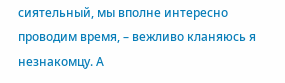сиятельный, мы вполне интересно проводим время, – вежливо кланяюсь я незнакомцу. А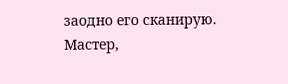заодно его сканирую. Мастер,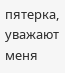пятерка, уважают меня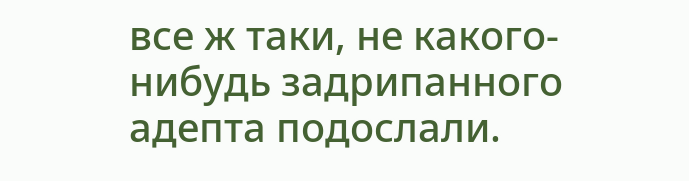все ж таки, не какого-нибудь задрипанного адепта подослали.